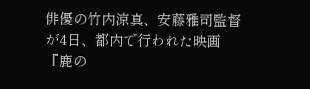俳優の竹内涼真、安藤雅司監督が4日、都内で行われた映画『鹿の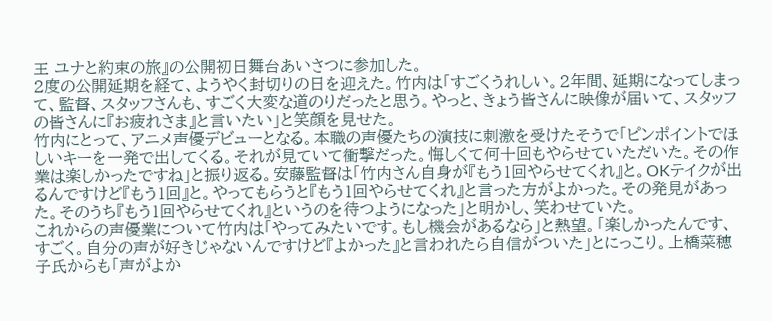王 ユナと約束の旅』の公開初日舞台あいさつに参加した。
2度の公開延期を経て、ようやく封切りの日を迎えた。竹内は「すごくうれしい。2年間、延期になってしまって、監督、スタッフさんも、すごく大変な道のりだったと思う。やっと、きょう皆さんに映像が届いて、スタッフの皆さんに『お疲れさま』と言いたい」と笑顔を見せた。
竹内にとって、アニメ声優デビューとなる。本職の声優たちの演技に刺激を受けたそうで「ピンポイントでほしいキーを一発で出してくる。それが見ていて衝撃だった。悔しくて何十回もやらせていただいた。その作業は楽しかったですね」と振り返る。安藤監督は「竹内さん自身が『もう1回やらせてくれ』と。OKテイクが出るんですけど『もう1回』と。やってもらうと『もう1回やらせてくれ』と言った方がよかった。その発見があった。そのうち『もう1回やらせてくれ』というのを待つようになった」と明かし、笑わせていた。
これからの声優業について竹内は「やってみたいです。もし機会があるなら」と熱望。「楽しかったんです、すごく。自分の声が好きじゃないんですけど『よかった』と言われたら自信がついた」とにっこり。上橋菜穂子氏からも「声がよか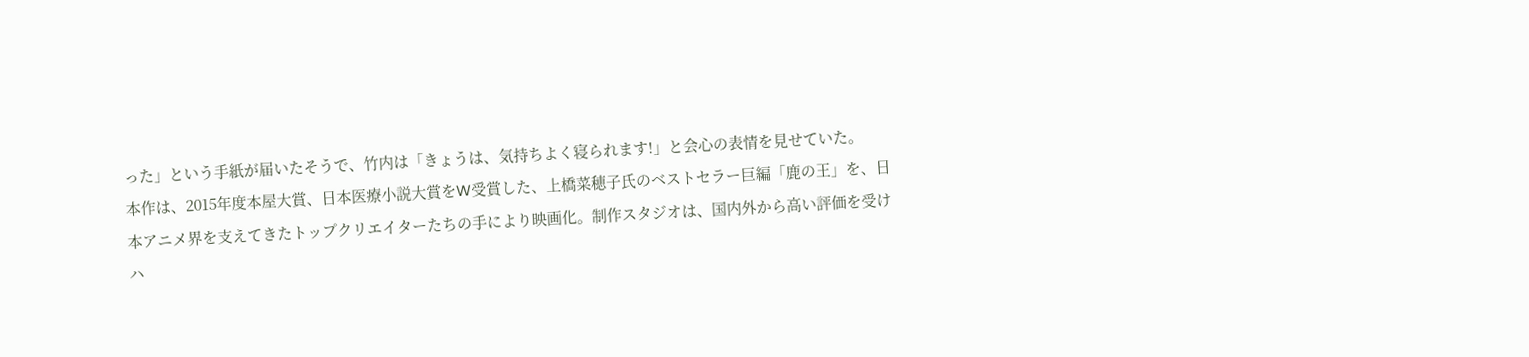った」という手紙が届いたそうで、竹内は「きょうは、気持ちよく寝られます!」と会心の表情を見せていた。
本作は、2015年度本屋大賞、日本医療小説大賞をW受賞した、上橋菜穂子氏のベストセラー巨編「鹿の王」を、日本アニメ界を支えてきたトップクリエイターたちの手により映画化。制作スタジオは、国内外から高い評価を受けハ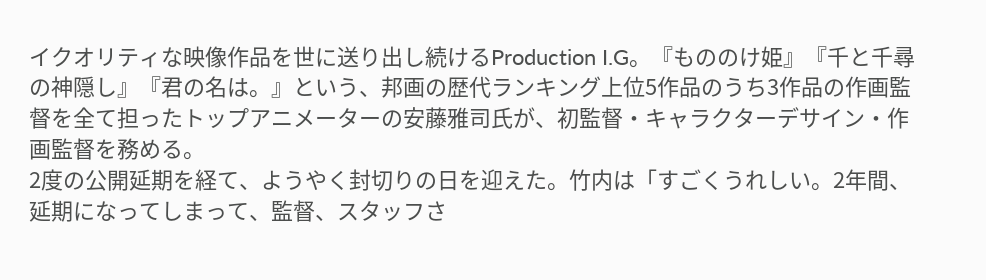イクオリティな映像作品を世に送り出し続けるProduction I.G。『もののけ姫』『千と千尋の神隠し』『君の名は。』という、邦画の歴代ランキング上位5作品のうち3作品の作画監督を全て担ったトップアニメーターの安藤雅司氏が、初監督・キャラクターデサイン・作画監督を務める。
2度の公開延期を経て、ようやく封切りの日を迎えた。竹内は「すごくうれしい。2年間、延期になってしまって、監督、スタッフさ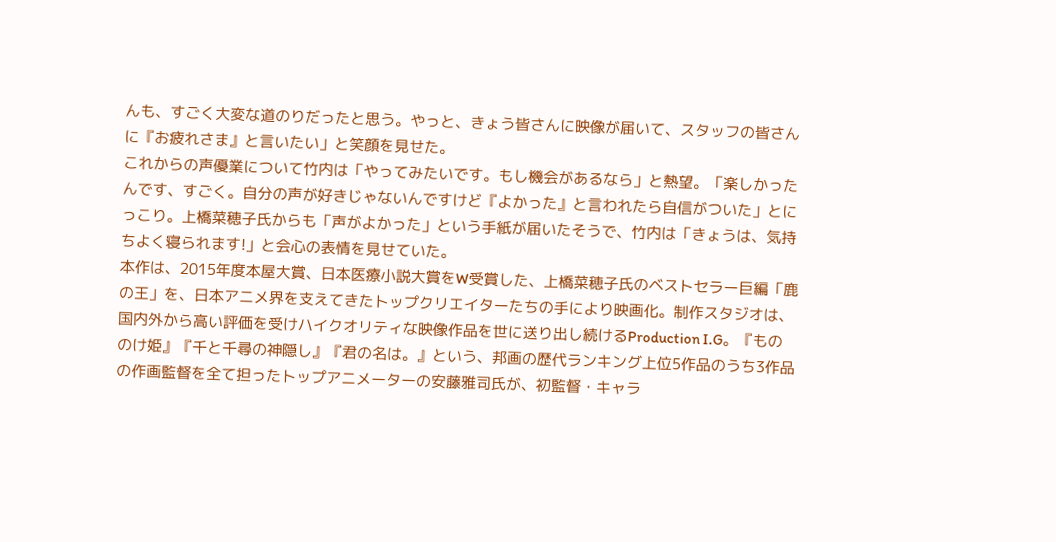んも、すごく大変な道のりだったと思う。やっと、きょう皆さんに映像が届いて、スタッフの皆さんに『お疲れさま』と言いたい」と笑顔を見せた。
これからの声優業について竹内は「やってみたいです。もし機会があるなら」と熱望。「楽しかったんです、すごく。自分の声が好きじゃないんですけど『よかった』と言われたら自信がついた」とにっこり。上橋菜穂子氏からも「声がよかった」という手紙が届いたそうで、竹内は「きょうは、気持ちよく寝られます!」と会心の表情を見せていた。
本作は、2015年度本屋大賞、日本医療小説大賞をW受賞した、上橋菜穂子氏のベストセラー巨編「鹿の王」を、日本アニメ界を支えてきたトップクリエイターたちの手により映画化。制作スタジオは、国内外から高い評価を受けハイクオリティな映像作品を世に送り出し続けるProduction I.G。『もののけ姫』『千と千尋の神隠し』『君の名は。』という、邦画の歴代ランキング上位5作品のうち3作品の作画監督を全て担ったトップアニメーターの安藤雅司氏が、初監督・キャラ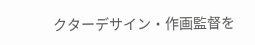クターデサイン・作画監督を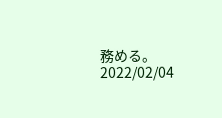務める。
2022/02/04